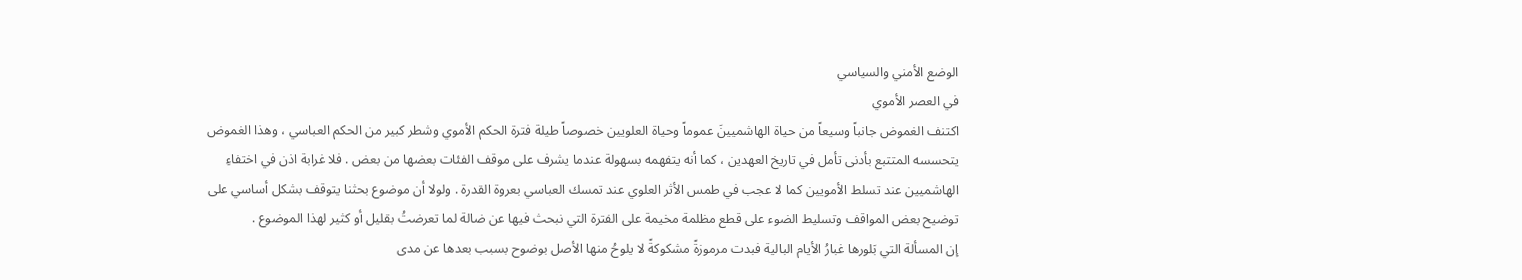الوضع الأمني والسياسي
في العصر الأموي
اكتنف الغموض جانباً وسيعاً من حياة الهاشميينَ عموماً وحياة العلويين خصوصاً طيلة فترة الحكم الأموي وشطر كبير من الحكم العباسي ، وهذا الغموض يتحسسه المتتبع بأدنى تأمل في تاريخ العهدين ، كما أنه يتفهمه بسهولة عندما يشرف على موقف الفئات بعضها من بعض . فلا غرابة اذن في اختفاءِ الهاشميين عند تسلط الأمويين كما لا عجب في طمس الأثر العلوي عند تمسك العباسي بعروة القدرة . ولولا أن موضوع بحثنا يتوقف بشكل أساسي على توضيح بعض المواقف وتسليط الضوء على قطع مظلمة مخيمة على الفترة التي نبحث فيها عن ضالة لما تعرضتُ بقليل أو كثير لهذا الموضوع .
إن المسألة التي بَلورها غبارُ الأيام البالية فبدت مرموزةً مشكوكةً لا يلوحُ منها الأصل بوضوح بسبب بعدها عن مدى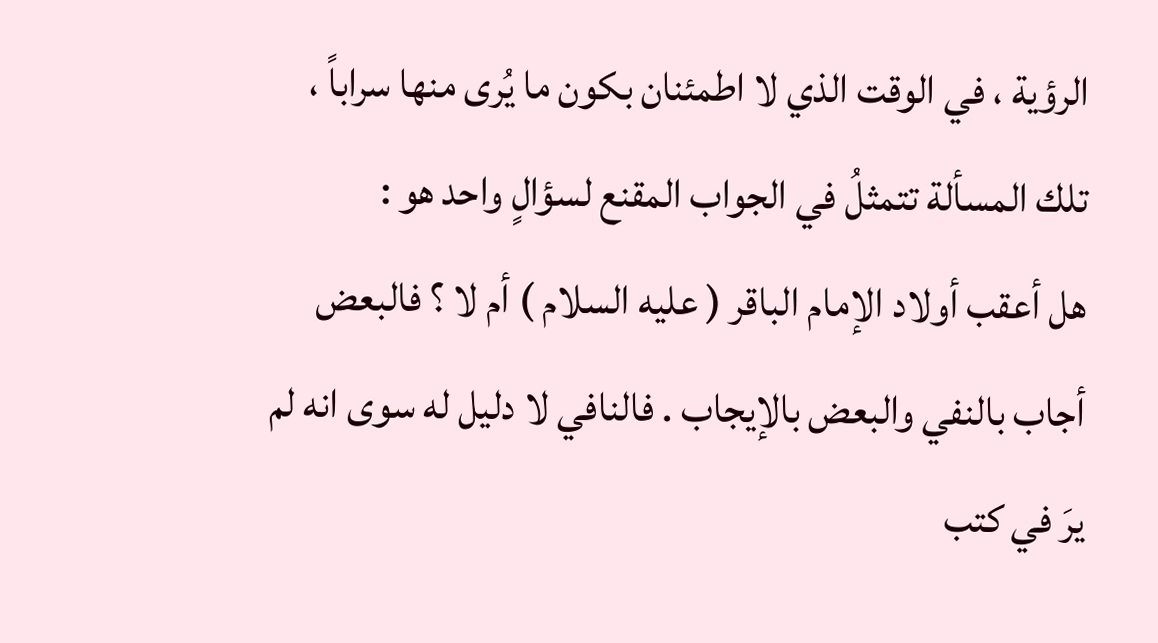الرؤية ، في الوقت الذي لا اطمئنان بكون ما يُرى منها سراباً ، تلك المسألة تتمثلُ في الجواب المقنع لسؤالٍ واحد هو :
هل أعقب أولاد الإمام الباقر ( عليه السلام ) أم لا ؟ فالبعض أجاب بالنفي والبعض بالإيجاب . فالنافي لا دليل له سوى انه لم يرَ في كتب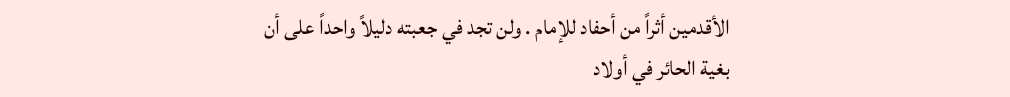الأقدمين أثراً من أحفاد للإمام . ولن تجد في جعبته دليلاً واحداً على أن
بغية الحائر في أولاد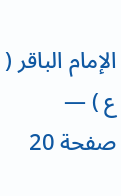الإمام الباقر ( ع ) — صفحة 20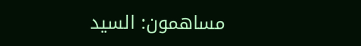مساهمون: السيد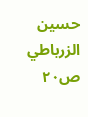حسين الزرباطي
ص٢٠